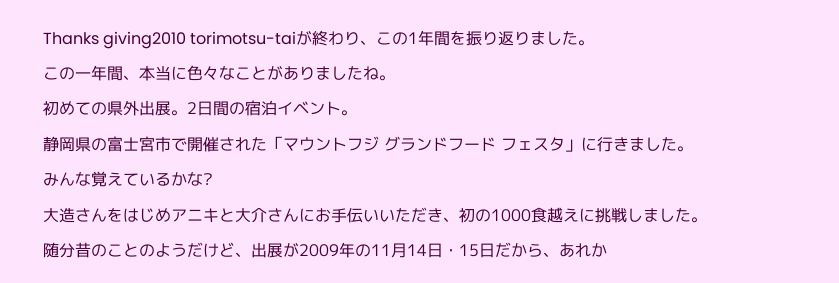Thanks giving2010 torimotsu-taiが終わり、この1年間を振り返りました。
この一年間、本当に色々なことがありましたね。
初めての県外出展。2日間の宿泊イベント。
静岡県の富士宮市で開催された「マウントフジ グランドフード フェスタ」に行きました。
みんな覚えているかな?
大造さんをはじめアニキと大介さんにお手伝いいただき、初の1000食越えに挑戦しました。
随分昔のことのようだけど、出展が2009年の11月14日・15日だから、あれか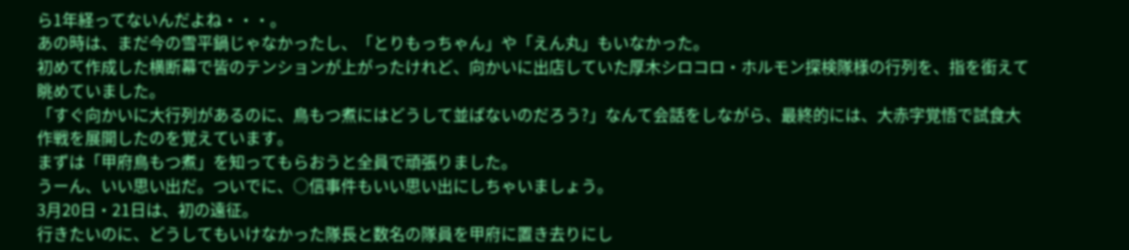ら1年経ってないんだよね・・・。
あの時は、まだ今の雪平鍋じゃなかったし、「とりもっちゃん」や「えん丸」もいなかった。
初めて作成した横断幕で皆のテンションが上がったけれど、向かいに出店していた厚木シロコロ・ホルモン探検隊様の行列を、指を銜えて眺めていました。
「すぐ向かいに大行列があるのに、鳥もつ煮にはどうして並ばないのだろう?」なんて会話をしながら、最終的には、大赤字覚悟で試食大作戦を展開したのを覚えています。
まずは「甲府鳥もつ煮」を知ってもらおうと全員で頑張りました。
うーん、いい思い出だ。ついでに、○信事件もいい思い出にしちゃいましょう。
3月20日・21日は、初の遠征。
行きたいのに、どうしてもいけなかった隊長と数名の隊員を甲府に置き去りにし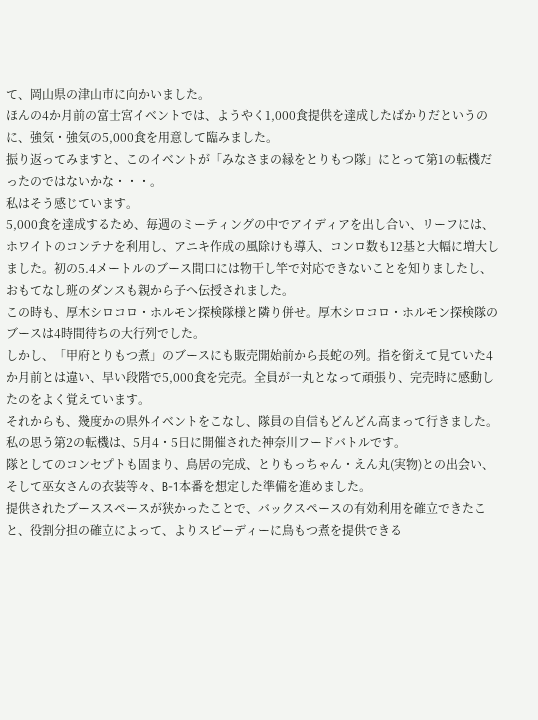て、岡山県の津山市に向かいました。
ほんの4か月前の富士宮イベントでは、ようやく1,000食提供を達成したばかりだというのに、強気・強気の5,000食を用意して臨みました。
振り返ってみますと、このイベントが「みなさまの縁をとりもつ隊」にとって第1の転機だったのではないかな・・・。
私はそう感じています。
5,000食を達成するため、毎週のミーティングの中でアイディアを出し合い、リーフには、ホワイトのコンテナを利用し、アニキ作成の風除けも導入、コンロ数も12基と大幅に増大しました。初の5.4メートルのブース間口には物干し竿で対応できないことを知りましたし、おもてなし班のダンスも親から子へ伝授されました。
この時も、厚木シロコロ・ホルモン探検隊様と隣り併せ。厚木シロコロ・ホルモン探検隊のブースは4時間待ちの大行列でした。
しかし、「甲府とりもつ煮」のブースにも販売開始前から長蛇の列。指を銜えて見ていた4か月前とは違い、早い段階で5,000食を完売。全員が一丸となって頑張り、完売時に感動したのをよく覚えています。
それからも、幾度かの県外イベントをこなし、隊員の自信もどんどん高まって行きました。
私の思う第2の転機は、5月4・5日に開催された神奈川フードバトルです。
隊としてのコンセプトも固まり、鳥居の完成、とりもっちゃん・えん丸(実物)との出会い、そして巫女さんの衣装等々、B-1本番を想定した準備を進めました。
提供されたブーススペースが狭かったことで、バックスペースの有効利用を確立できたこと、役割分担の確立によって、よりスピーディーに鳥もつ煮を提供できる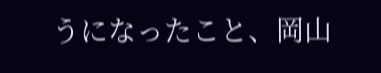うになったこと、岡山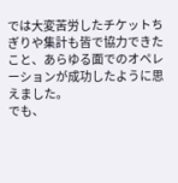では大変苦労したチケットちぎりや集計も皆で協力できたこと、あらゆる面でのオペレーションが成功したように思えました。
でも、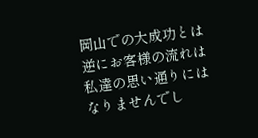岡山での大成功とは逆にお客様の流れは私達の思い通りにはなりませんでし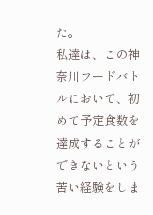た。
私達は、この神奈川フードバトルにおいて、初めて予定食数を達成することができないという苦い経験をしま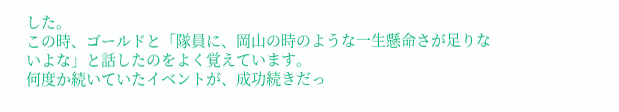した。
この時、ゴールドと「隊員に、岡山の時のような一生懸命さが足りないよな」と話したのをよく覚えています。
何度か続いていたイベントが、成功続きだっ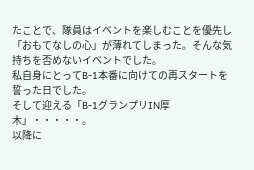たことで、隊員はイベントを楽しむことを優先し「おもてなしの心」が薄れてしまった。そんな気持ちを否めないイベントでした。
私自身にとってB-1本番に向けての再スタートを誓った日でした。
そして迎える「B-1グランプリIN厚木」・・・・・。
以降に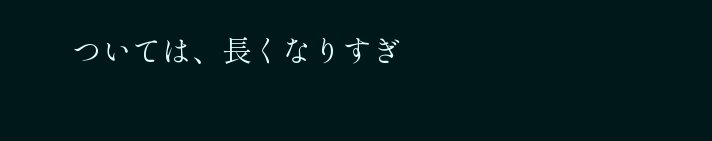ついては、長くなりすぎ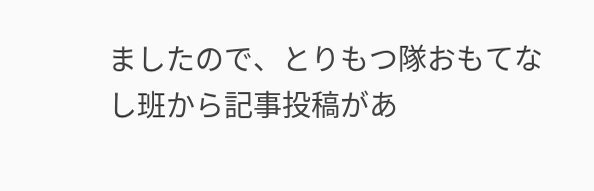ましたので、とりもつ隊おもてなし班から記事投稿があ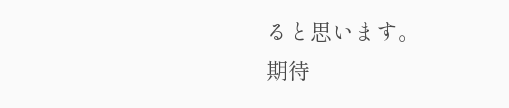ると思います。
期待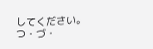してください。
つ・づ・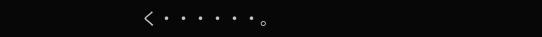く・・・・・・。